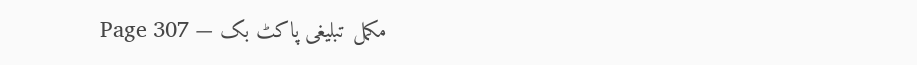مکمل تبلیغی پاکٹ بک — Page 307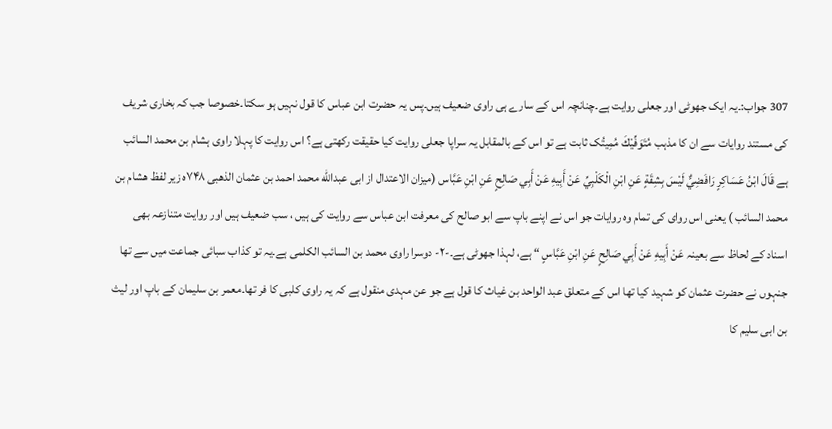307 جواب:۔یہ ایک جھوٹی اور جعلی روایت ہے۔چنانچہ اس کے سارے ہی راوی ضعیف ہیں۔پس یہ حضرت ابن عباس کا قول نہیں ہو سکتا۔خصوصا جب کہ بخاری شریف کی مستند روایات سے ان کا مذہب مُتَوَفِّيْكَ مُمِیتُک ثابت ہے تو اس کے بالمقابل یہ سراپا جعلی روایت کیا حقیقت رکھتی ہے؟ اس روایت کا پہلا راوی ہشام بن محمد السائب ہے قَالَ ابْنُ عَسَاكِرٍ رَافَضِيٌّ لَيْسَ بِشِقَةٍ عَنِ ابْنِ الْكَلْبِيِّ عَنْ أَبِيهِ عَنْ أَبِي صَالِحٍ عَنِ ابْنِ عَبَّاس (میزان الاعتدال از ابی عبدالله محمد احمد بن عثمان الذهبی ۷۴۸ه زیر لفظ هشام بن محمد السائب ) یعنی اس روای کی تمام وہ روایات جو اس نے اپنے باپ سے ابو صالح کی معرفت ابن عباس سے روایت کی ہیں ، سب ضعیف ہیں اور روایت متنازعہ بھی اسناد کے لحاظ سے بعینہ عَنْ أَبِيهِ عَنْ أَبِي صَالِحٍ عَنِ ابْنِ عَبَّاسٍ “ ہے، لہذا جھوٹی ہے۔-۲- دوسرا راوی محمد بن السائب الکلمی ہے۔یہ تو کذاب سبائی جماعت میں سے تھا جنہوں نے حضرت عثمان کو شہید کیا تھا اس کے متعلق عبد الواحد بن غیاث کا قول ہے جو عن مہدی منقول ہے کہ یہ راوی کلبی کا فر تھا۔معمر بن سلیمان کے باپ اور لیث بن ابی سلیم کا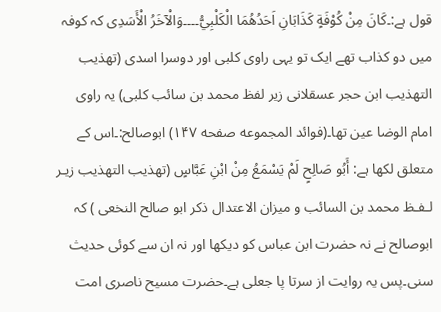قول ہے:۔كَانَ مِنْ كُوْفَةٍ كَذَابَانِ اَحَدُهُمَا الْكَلْبِيُّ۔۔۔۔وَالْآخَرُ الْأَسَدِی کہ کوفہ میں دو کذاب تھے ایک تو یہی راوی کلبی اور دوسرا اسدی (تهذیب التهذيب ابن حجر عسقلانی زیر لفظ محمد بن سائب کلبی) یہ راوی امام الوضا عین تھا۔(فوائد المجموعه صفحه ۱۴۷) ابوصالح:۔اس کے متعلق لکھا ہے: أَبُو صَالِحٍ لَمْ يَسْمَعُ مِنْ ابْنِ عَبَّاسٍ (تهذيب التهذيب زيـر لـفـظ محمد بن السائب و ميزان الاعتدال ذكر ابو صالح النخعی ) کہ ابوصالح نے نہ حضرت ابن عباس کو دیکھا اور نہ ان سے کوئی حدیث سنی۔پس یہ روایت از سرتا پا جعلی ہے۔حضرت مسیح ناصری امت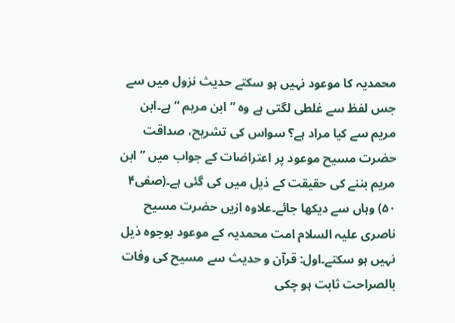محمدیہ کا موعود نہیں ہو سکتے حدیث نزول میں سے جس لفظ سے غلطی لگتی ہے وہ ” ابن مریم “ ہے۔ابن مریم سے کیا مراد ہے؟ سواس کی تشریح، صداقت حضرت مسیح موعود پر اعتراضات کے جواب میں ”ابن مریم بننے کی حقیقت کے ذیل میں کی گئی ہے۔(صفی۴ ۵۰) وہاں سے دیکھا جائے۔علاوہ ازیں حضرت مسیح ناصری علیہ السلام امت محمدیہ کے موعود بوجوہ ذیل نہیں ہو سکتے۔اول: قرآن و حدیث سے مسیح کی وفات بالصراحت ثابت ہو چکی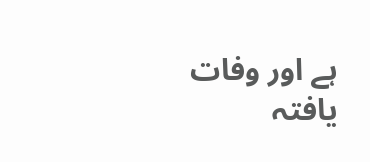ہے اور وفات یافتہ